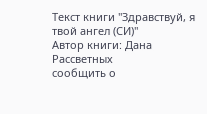Текст книги "Здравствуй, я твой ангел (СИ)"
Автор книги: Дана Рассветных
сообщить о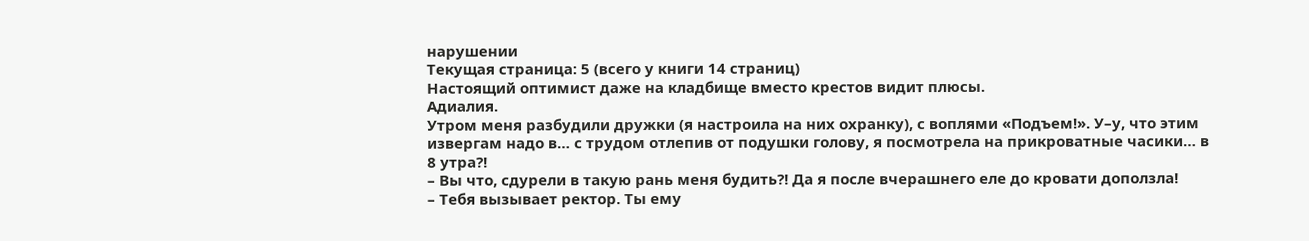нарушении
Текущая страница: 5 (всего у книги 14 страниц)
Настоящий оптимист даже на кладбище вместо крестов видит плюсы.
Адиалия.
Утром меня разбудили дружки (я настроила на них охранку), с воплями «Подъем!». У–у, что этим извергам надо в… с трудом отлепив от подушки голову, я посмотрела на прикроватные часики… в 8 утра?!
– Вы что, сдурели в такую рань меня будить?! Да я после вчерашнего еле до кровати доползла!
– Тебя вызывает ректор. Ты ему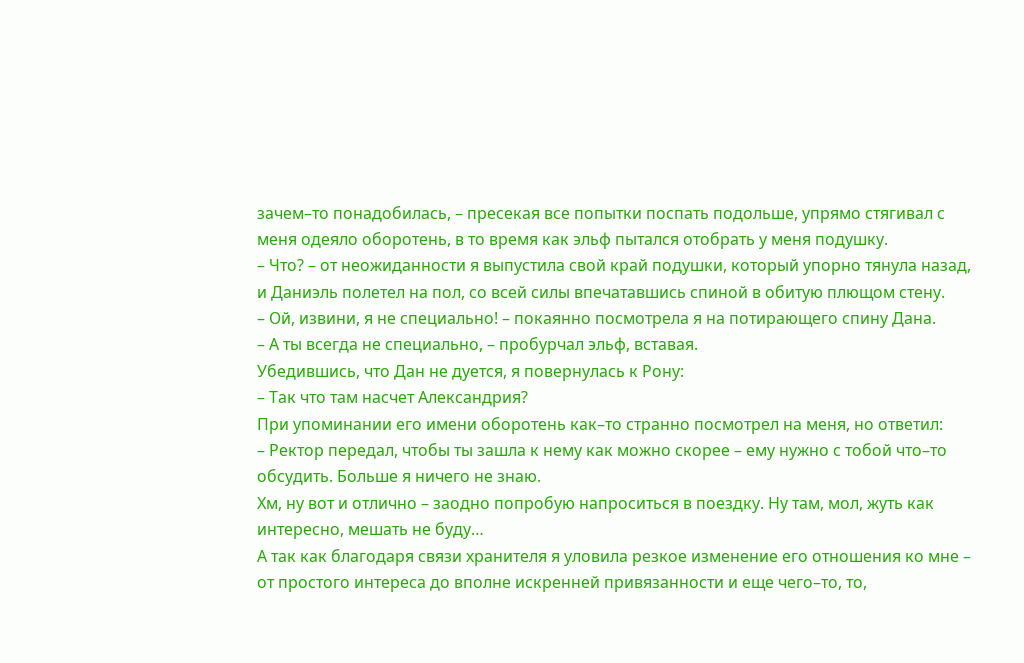зачем–то понадобилась, – пресекая все попытки поспать подольше, упрямо стягивал с меня одеяло оборотень, в то время как эльф пытался отобрать у меня подушку.
– Что? – от неожиданности я выпустила свой край подушки, который упорно тянула назад, и Даниэль полетел на пол, со всей силы впечатавшись спиной в обитую плющом стену.
– Ой, извини, я не специально! – покаянно посмотрела я на потирающего спину Дана.
– А ты всегда не специально, – пробурчал эльф, вставая.
Убедившись, что Дан не дуется, я повернулась к Рону:
– Так что там насчет Александрия?
При упоминании его имени оборотень как–то странно посмотрел на меня, но ответил:
– Ректор передал, чтобы ты зашла к нему как можно скорее – ему нужно с тобой что–то обсудить. Больше я ничего не знаю.
Хм, ну вот и отлично – заодно попробую напроситься в поездку. Ну там, мол, жуть как интересно, мешать не буду…
А так как благодаря связи хранителя я уловила резкое изменение его отношения ко мне – от простого интереса до вполне искренней привязанности и еще чего–то, то,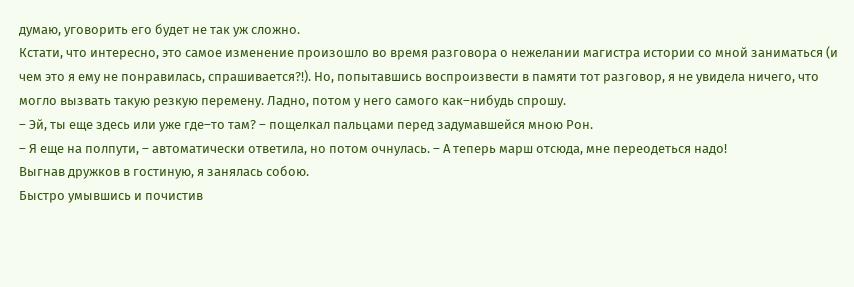думаю, уговорить его будет не так уж сложно.
Кстати, что интересно, это самое изменение произошло во время разговора о нежелании магистра истории со мной заниматься (и чем это я ему не понравилась, спрашивается?!). Но, попытавшись воспроизвести в памяти тот разговор, я не увидела ничего, что могло вызвать такую резкую перемену. Ладно, потом у него самого как–нибудь спрошу.
– Эй, ты еще здесь или уже где–то там? – пощелкал пальцами перед задумавшейся мною Рон.
– Я еще на полпути, – автоматически ответила, но потом очнулась. – А теперь марш отсюда, мне переодеться надо!
Выгнав дружков в гостиную, я занялась собою.
Быстро умывшись и почистив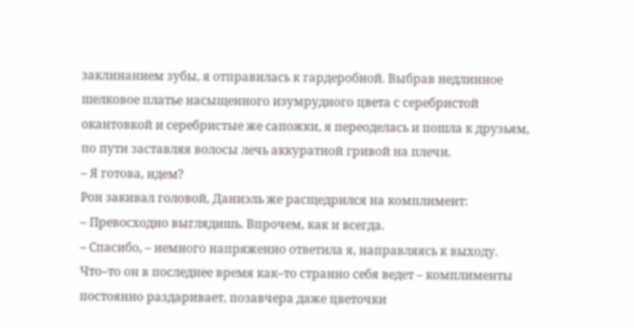заклинанием зубы, я отправилась к гардеробной. Выбрав недлинное шелковое платье насыщенного изумрудного цвета с серебристой окантовкой и серебристые же сапожки, я переоделась и пошла к друзьям, по пути заставляя волосы лечь аккуратной гривой на плечи.
– Я готова, идем?
Рон закивал головой, Даниэль же расщедрился на комплимент:
– Превосходно выглядишь. Впрочем, как и всегда.
– Спасибо, – немного напряженно ответила я, направляясь к выходу.
Что–то он в последнее время как–то странно себя ведет – комплименты постоянно раздаривает, позавчера даже цветочки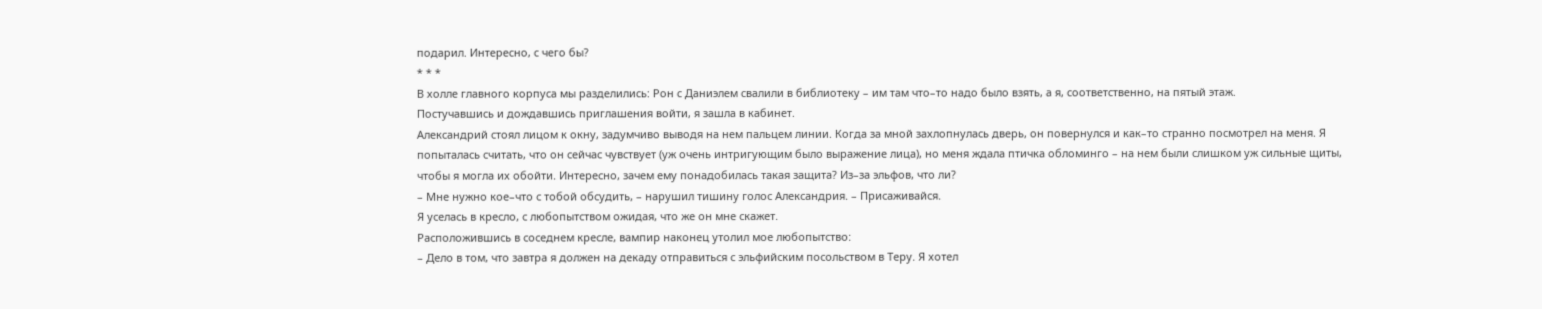подарил. Интересно, с чего бы?
* * *
В холле главного корпуса мы разделились: Рон с Даниэлем свалили в библиотеку – им там что–то надо было взять, а я, соответственно, на пятый этаж.
Постучавшись и дождавшись приглашения войти, я зашла в кабинет.
Александрий стоял лицом к окну, задумчиво выводя на нем пальцем линии. Когда за мной захлопнулась дверь, он повернулся и как–то странно посмотрел на меня. Я попыталась считать, что он сейчас чувствует (уж очень интригующим было выражение лица), но меня ждала птичка обломинго – на нем были слишком уж сильные щиты, чтобы я могла их обойти. Интересно, зачем ему понадобилась такая защита? Из–за эльфов, что ли?
– Мне нужно кое–что с тобой обсудить, – нарушил тишину голос Александрия. – Присаживайся.
Я уселась в кресло, с любопытством ожидая, что же он мне скажет.
Расположившись в соседнем кресле, вампир наконец утолил мое любопытство:
– Дело в том, что завтра я должен на декаду отправиться с эльфийским посольством в Теру. Я хотел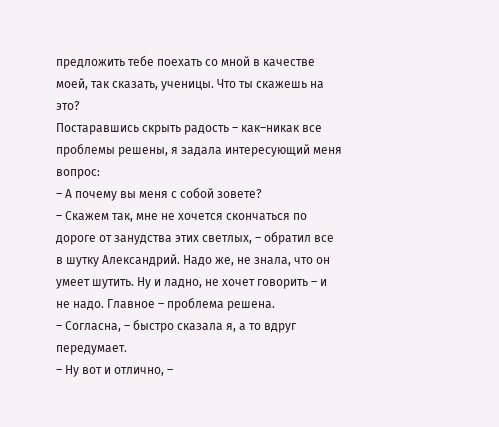предложить тебе поехать со мной в качестве моей, так сказать, ученицы. Что ты скажешь на это?
Постаравшись скрыть радость – как–никак все проблемы решены, я задала интересующий меня вопрос:
– А почему вы меня с собой зовете?
– Скажем так, мне не хочется скончаться по дороге от занудства этих светлых, – обратил все в шутку Александрий. Надо же, не знала, что он умеет шутить. Ну и ладно, не хочет говорить – и не надо. Главное – проблема решена.
– Согласна, – быстро сказала я, а то вдруг передумает.
– Ну вот и отлично, –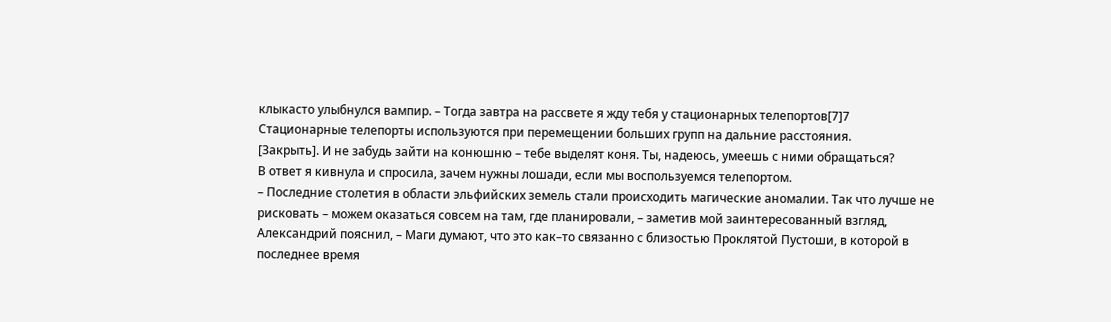клыкасто улыбнулся вампир. – Тогда завтра на рассвете я жду тебя у стационарных телепортов[7]7
Стационарные телепорты используются при перемещении больших групп на дальние расстояния.
[Закрыть]. И не забудь зайти на конюшню – тебе выделят коня. Ты, надеюсь, умеешь с ними обращаться?
В ответ я кивнула и спросила, зачем нужны лошади, если мы воспользуемся телепортом.
– Последние столетия в области эльфийских земель стали происходить магические аномалии. Так что лучше не рисковать – можем оказаться совсем на там, где планировали, – заметив мой заинтересованный взгляд, Александрий пояснил, – Маги думают, что это как–то связанно с близостью Проклятой Пустоши, в которой в последнее время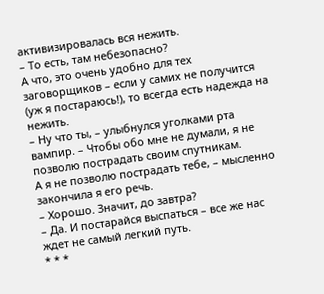активизировалась вся нежить.
– То есть, там небезопасно?
А что, это очень удобно для тех заговорщиков – если у самих не получится (уж я постараюсь!), то всегда есть надежда на нежить.
– Ну что ты, – улыбнулся уголками рта вампир. – Чтобы обо мне не думали, я не позволю пострадать своим спутникам.
А я не позволю пострадать тебе, – мысленно закончила я его речь.
– Хорошо. Значит, до завтра?
– Да. И постарайся выспаться – все же нас ждет не самый легкий путь.
* * *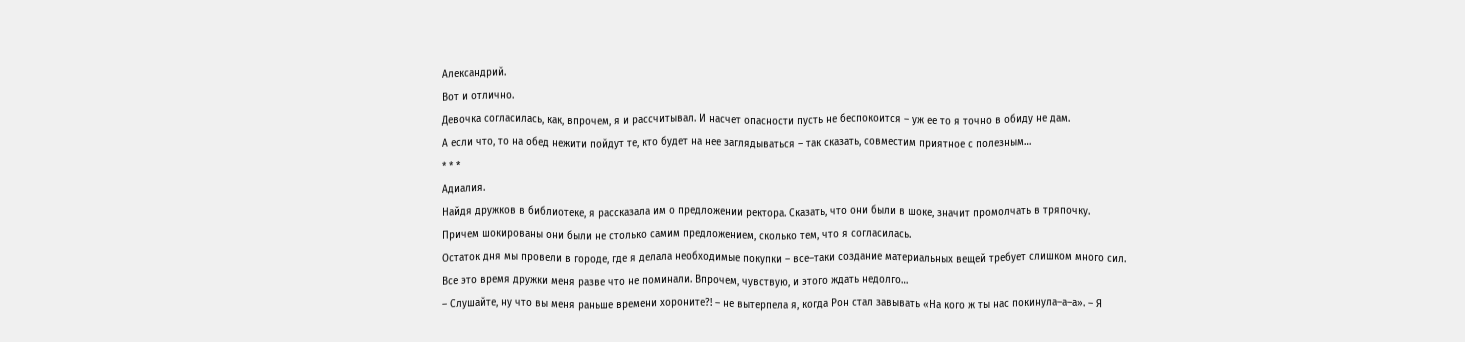Александрий.
Вот и отлично.
Девочка согласилась, как, впрочем, я и рассчитывал. И насчет опасности пусть не беспокоится – уж ее то я точно в обиду не дам.
А если что, то на обед нежити пойдут те, кто будет на нее заглядываться – так сказать, совместим приятное с полезным…
* * *
Адиалия.
Найдя дружков в библиотеке, я рассказала им о предложении ректора. Сказать, что они были в шоке, значит промолчать в тряпочку.
Причем шокированы они были не столько самим предложением, сколько тем, что я согласилась.
Остаток дня мы провели в городе, где я делала необходимые покупки – все–таки создание материальных вещей требует слишком много сил.
Все это время дружки меня разве что не поминали. Впрочем, чувствую, и этого ждать недолго…
– Слушайте, ну что вы меня раньше времени хороните?! – не вытерпела я, когда Рон стал завывать «На кого ж ты нас покинула–а–а». – Я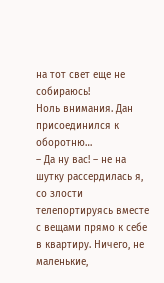на тот свет еще не собираюсь!
Ноль внимания. Дан присоединился к оборотню…
– Да ну вас! – не на шутку рассердилась я, со злости телепортируясь вместе с вещами прямо к себе в квартиру. Ничего, не маленькие,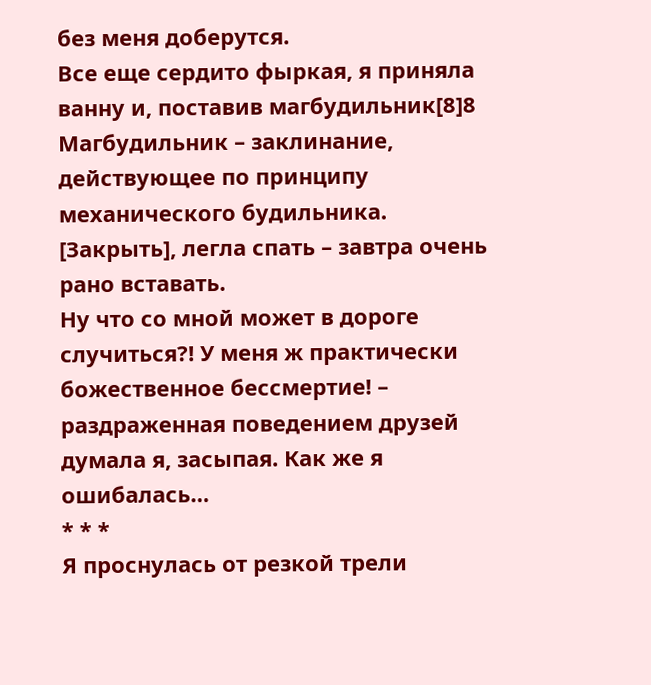без меня доберутся.
Все еще сердито фыркая, я приняла ванну и, поставив магбудильник[8]8
Магбудильник – заклинание, действующее по принципу механического будильника.
[Закрыть], легла спать – завтра очень рано вставать.
Ну что со мной может в дороге случиться?! У меня ж практически божественное бессмертие! – раздраженная поведением друзей думала я, засыпая. Как же я ошибалась…
* * *
Я проснулась от резкой трели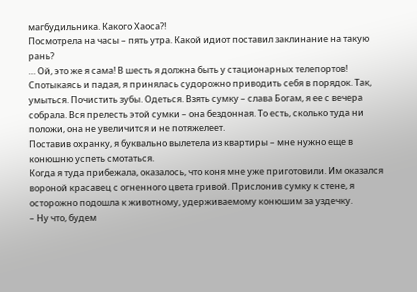магбудильника. Какого Хаоса?!
Посмотрела на часы – пять утра. Какой идиот поставил заклинание на такую рань?
… Ой, это же я сама! В шесть я должна быть у стационарных телепортов!
Спотыкаясь и падая, я принялась судорожно приводить себя в порядок. Так, умыться. Почистить зубы. Одеться. Взять сумку – слава Богам, я ее с вечера собрала. Вся прелесть этой сумки – она бездонная. То есть, сколько туда ни положи, она не увеличится и не потяжелеет.
Поставив охранку, я буквально вылетела из квартиры – мне нужно еще в конюшню успеть смотаться.
Когда я туда прибежала, оказалось, что коня мне уже приготовили. Им оказался вороной красавец с огненного цвета гривой. Прислонив сумку к стене, я осторожно подошла к животному, удерживаемому конюшим за уздечку.
– Ну что, будем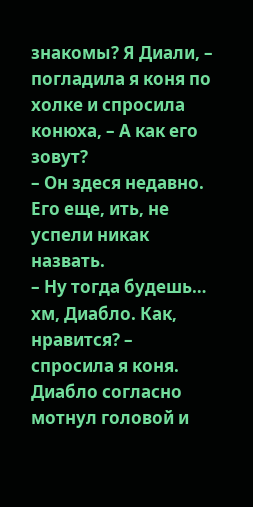знакомы? Я Диали, – погладила я коня по холке и спросила конюха, – А как его зовут?
– Он здеся недавно. Его еще, ить, не успели никак назвать.
– Ну тогда будешь… хм, Диабло. Как, нравится? – спросила я коня.
Диабло согласно мотнул головой и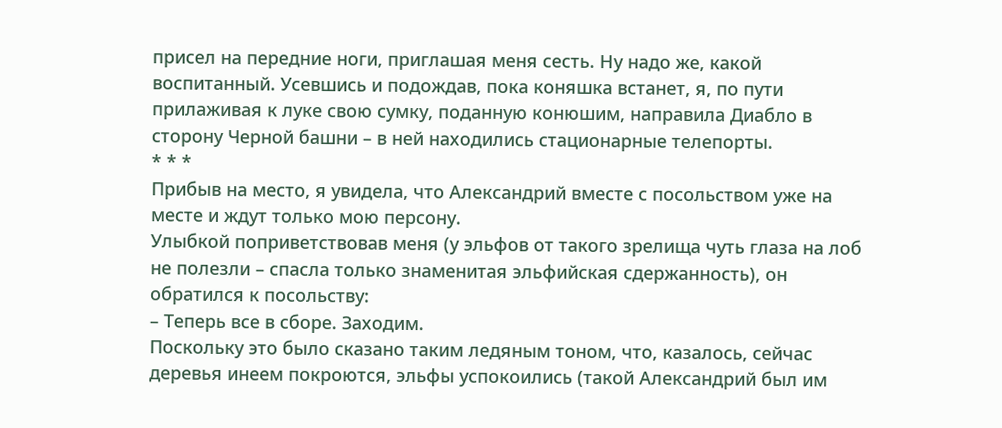присел на передние ноги, приглашая меня сесть. Ну надо же, какой воспитанный. Усевшись и подождав, пока коняшка встанет, я, по пути прилаживая к луке свою сумку, поданную конюшим, направила Диабло в сторону Черной башни – в ней находились стационарные телепорты.
* * *
Прибыв на место, я увидела, что Александрий вместе с посольством уже на месте и ждут только мою персону.
Улыбкой поприветствовав меня (у эльфов от такого зрелища чуть глаза на лоб не полезли – спасла только знаменитая эльфийская сдержанность), он обратился к посольству:
– Теперь все в сборе. Заходим.
Поскольку это было сказано таким ледяным тоном, что, казалось, сейчас деревья инеем покроются, эльфы успокоились (такой Александрий был им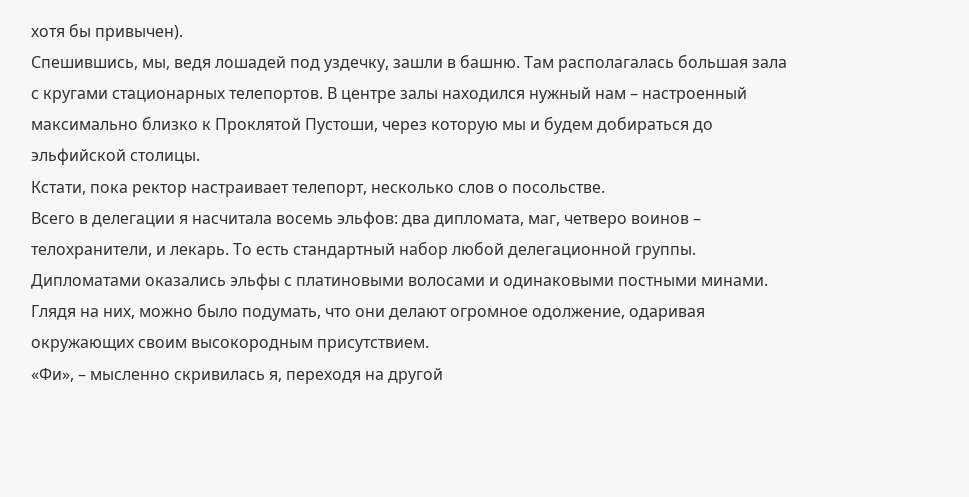хотя бы привычен).
Спешившись, мы, ведя лошадей под уздечку, зашли в башню. Там располагалась большая зала с кругами стационарных телепортов. В центре залы находился нужный нам – настроенный максимально близко к Проклятой Пустоши, через которую мы и будем добираться до эльфийской столицы.
Кстати, пока ректор настраивает телепорт, несколько слов о посольстве.
Всего в делегации я насчитала восемь эльфов: два дипломата, маг, четверо воинов – телохранители, и лекарь. То есть стандартный набор любой делегационной группы.
Дипломатами оказались эльфы с платиновыми волосами и одинаковыми постными минами. Глядя на них, можно было подумать, что они делают огромное одолжение, одаривая окружающих своим высокородным присутствием.
«Фи», – мысленно скривилась я, переходя на другой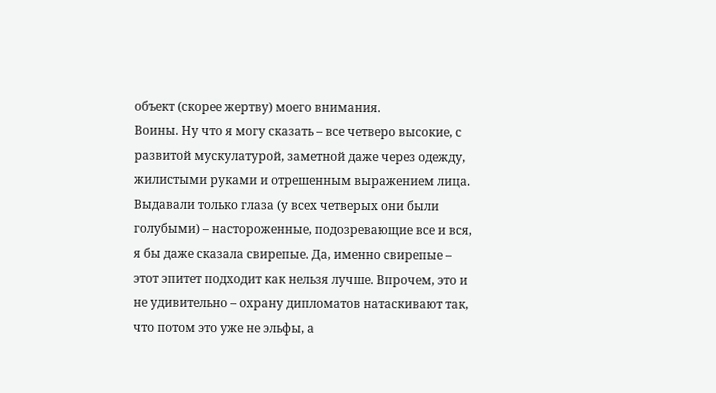объект (скорее жертву) моего внимания.
Воины. Ну что я могу сказать – все четверо высокие, с развитой мускулатурой, заметной даже через одежду, жилистыми руками и отрешенным выражением лица. Выдавали только глаза (у всех четверых они были голубыми) – настороженные, подозревающие все и вся, я бы даже сказала свирепые. Да, именно свирепые – этот эпитет подходит как нельзя лучше. Впрочем, это и не удивительно – охрану дипломатов натаскивают так, что потом это уже не эльфы, а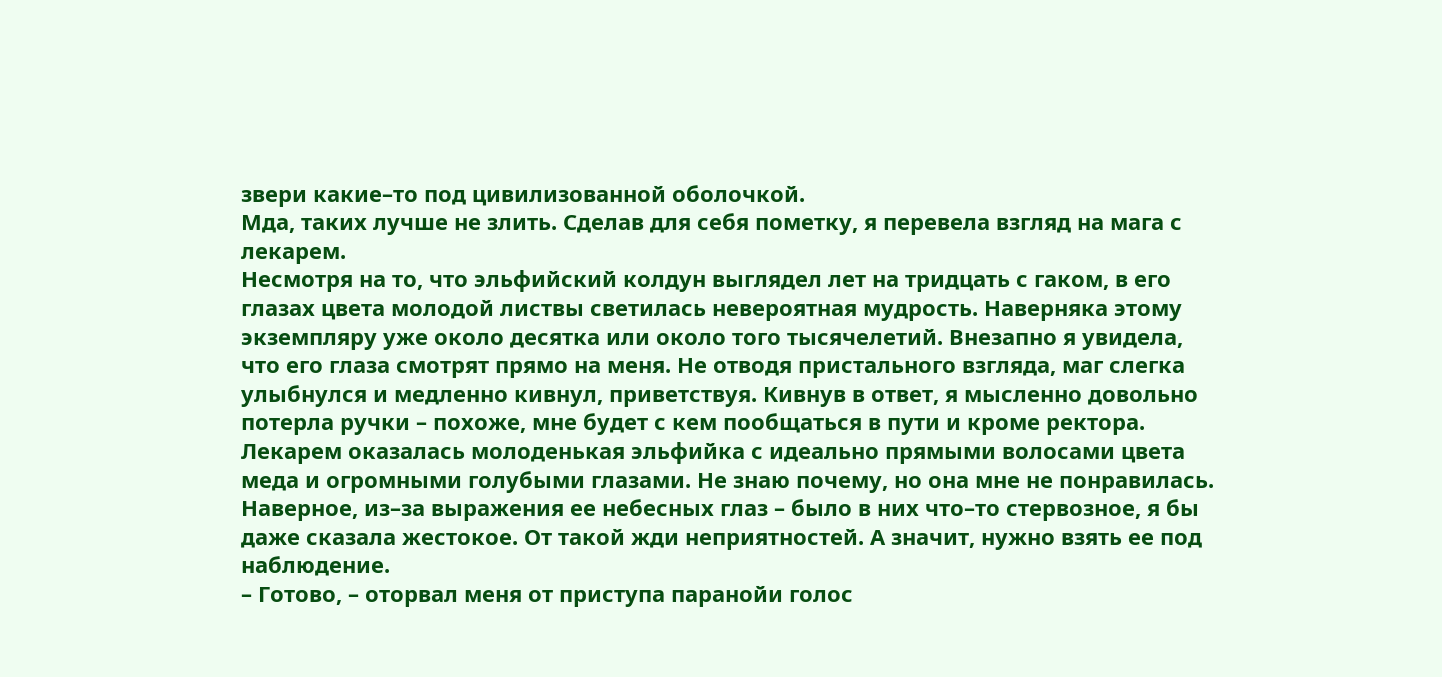звери какие–то под цивилизованной оболочкой.
Мда, таких лучше не злить. Сделав для себя пометку, я перевела взгляд на мага с лекарем.
Несмотря на то, что эльфийский колдун выглядел лет на тридцать с гаком, в его глазах цвета молодой листвы светилась невероятная мудрость. Наверняка этому экземпляру уже около десятка или около того тысячелетий. Внезапно я увидела, что его глаза смотрят прямо на меня. Не отводя пристального взгляда, маг слегка улыбнулся и медленно кивнул, приветствуя. Кивнув в ответ, я мысленно довольно потерла ручки – похоже, мне будет с кем пообщаться в пути и кроме ректора.
Лекарем оказалась молоденькая эльфийка с идеально прямыми волосами цвета меда и огромными голубыми глазами. Не знаю почему, но она мне не понравилась. Наверное, из–за выражения ее небесных глаз – было в них что–то стервозное, я бы даже сказала жестокое. От такой жди неприятностей. А значит, нужно взять ее под наблюдение.
– Готово, – оторвал меня от приступа паранойи голос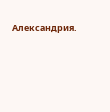Александрия.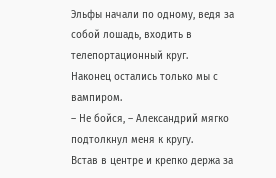Эльфы начали по одному, ведя за собой лошадь, входить в телепортационный круг.
Наконец остались только мы с вампиром.
– Не бойся, – Александрий мягко подтолкнул меня к кругу.
Встав в центре и крепко держа за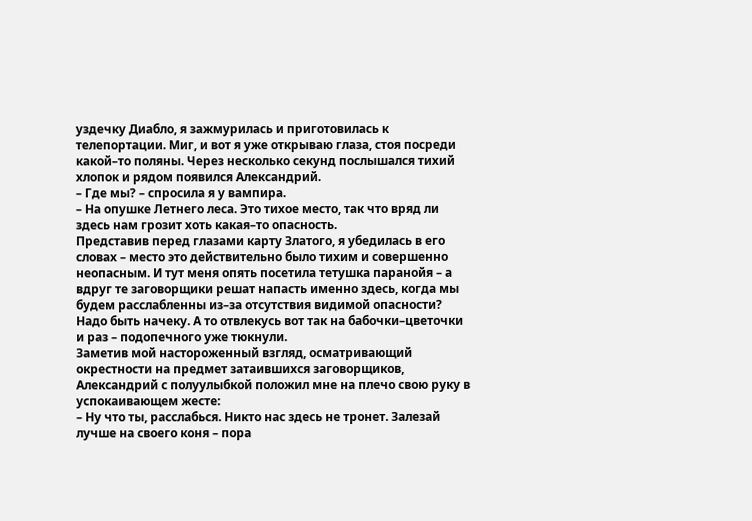уздечку Диабло, я зажмурилась и приготовилась к телепортации. Миг, и вот я уже открываю глаза, стоя посреди какой–то поляны. Через несколько секунд послышался тихий хлопок и рядом появился Александрий.
– Где мы? – спросила я у вампира.
– На опушке Летнего леса. Это тихое место, так что вряд ли здесь нам грозит хоть какая–то опасность.
Представив перед глазами карту Златого, я убедилась в его словах – место это действительно было тихим и совершенно неопасным. И тут меня опять посетила тетушка паранойя – а вдруг те заговорщики решат напасть именно здесь, когда мы будем расслабленны из–за отсутствия видимой опасности? Надо быть начеку. А то отвлекусь вот так на бабочки–цветочки и раз – подопечного уже тюкнули.
Заметив мой настороженный взгляд, осматривающий окрестности на предмет затаившихся заговорщиков, Александрий с полуулыбкой положил мне на плечо свою руку в успокаивающем жесте:
– Ну что ты, расслабься. Никто нас здесь не тронет. Залезай лучше на своего коня – пора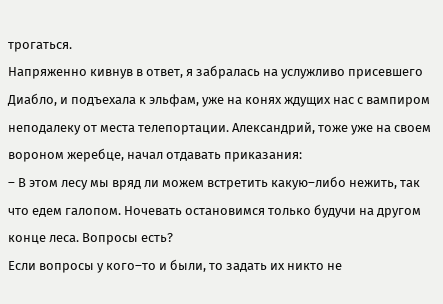трогаться.
Напряженно кивнув в ответ, я забралась на услужливо присевшего Диабло, и подъехала к эльфам, уже на конях ждущих нас с вампиром неподалеку от места телепортации. Александрий, тоже уже на своем вороном жеребце, начал отдавать приказания:
– В этом лесу мы вряд ли можем встретить какую–либо нежить, так что едем галопом. Ночевать остановимся только будучи на другом конце леса. Вопросы есть?
Если вопросы у кого–то и были, то задать их никто не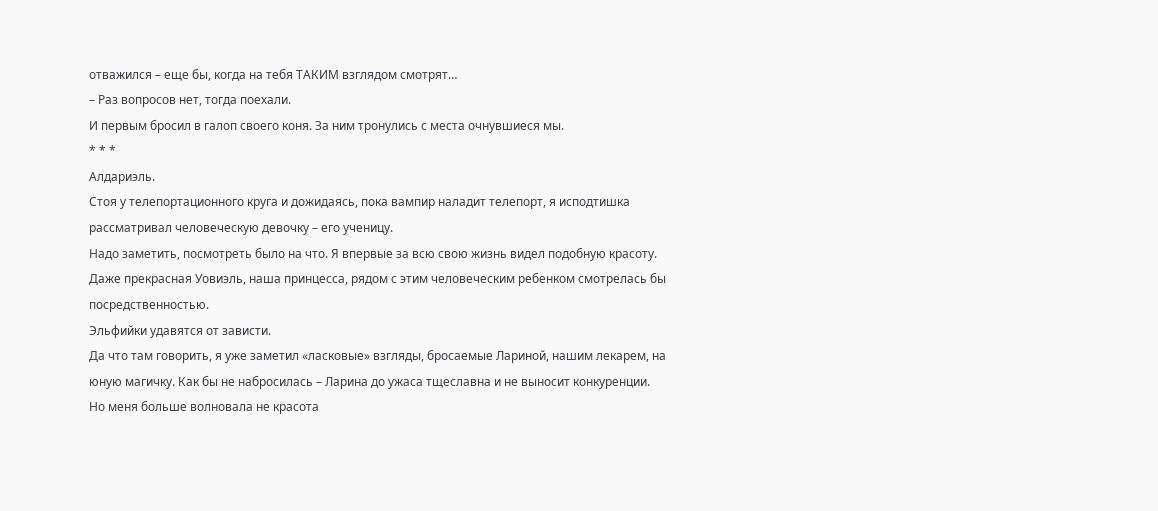отважился – еще бы, когда на тебя ТАКИМ взглядом смотрят…
– Раз вопросов нет, тогда поехали.
И первым бросил в галоп своего коня. За ним тронулись с места очнувшиеся мы.
* * *
Алдариэль.
Стоя у телепортационного круга и дожидаясь, пока вампир наладит телепорт, я исподтишка рассматривал человеческую девочку – его ученицу.
Надо заметить, посмотреть было на что. Я впервые за всю свою жизнь видел подобную красоту. Даже прекрасная Уовиэль, наша принцесса, рядом с этим человеческим ребенком смотрелась бы посредственностью.
Эльфийки удавятся от зависти.
Да что там говорить, я уже заметил «ласковые» взгляды, бросаемые Лариной, нашим лекарем, на юную магичку. Как бы не набросилась – Ларина до ужаса тщеславна и не выносит конкуренции.
Но меня больше волновала не красота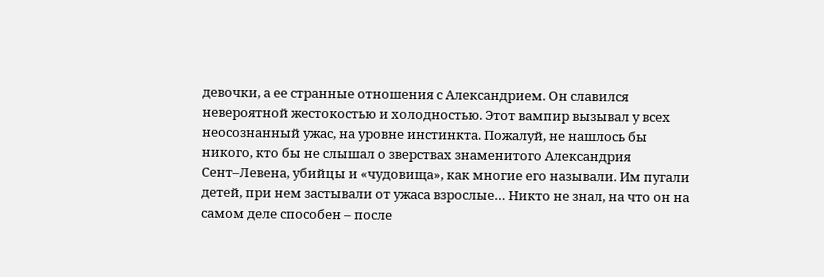девочки, а ее странные отношения с Александрием. Он славился невероятной жестокостью и холодностью. Этот вампир вызывал у всех неосознанный ужас, на уровне инстинкта. Пожалуй, не нашлось бы никого, кто бы не слышал о зверствах знаменитого Александрия Сент–Левена, убийцы и «чудовища», как многие его называли. Им пугали детей, при нем застывали от ужаса взрослые… Никто не знал, на что он на самом деле способен – после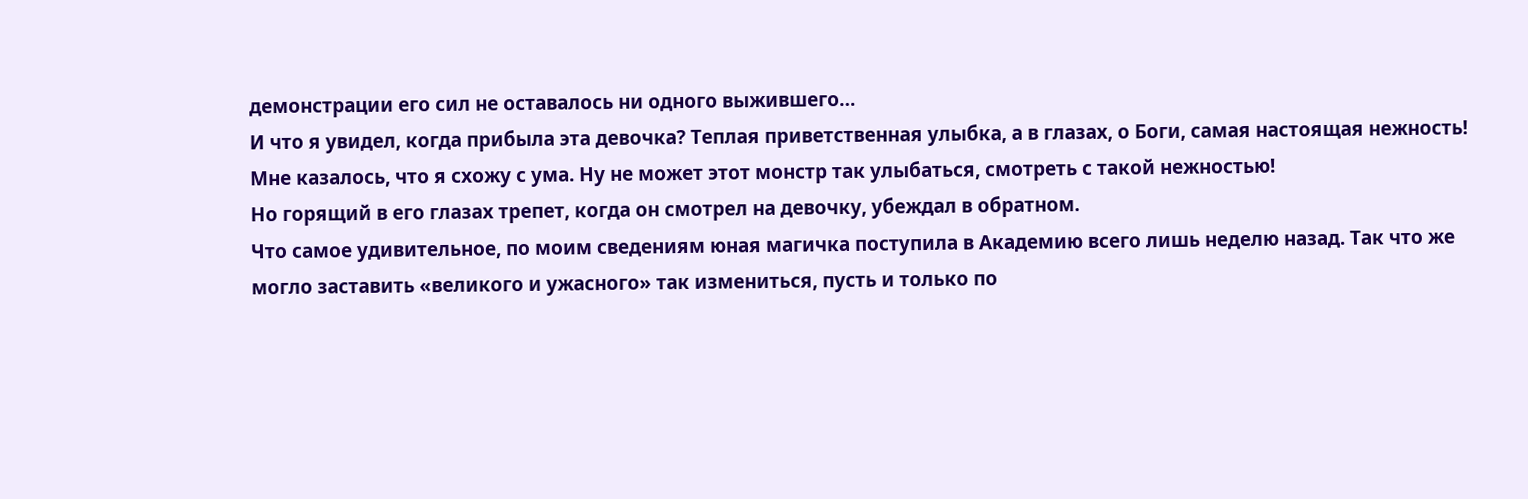демонстрации его сил не оставалось ни одного выжившего…
И что я увидел, когда прибыла эта девочка? Теплая приветственная улыбка, а в глазах, о Боги, самая настоящая нежность! Мне казалось, что я схожу с ума. Ну не может этот монстр так улыбаться, смотреть с такой нежностью!
Но горящий в его глазах трепет, когда он смотрел на девочку, убеждал в обратном.
Что самое удивительное, по моим сведениям юная магичка поступила в Академию всего лишь неделю назад. Так что же могло заставить «великого и ужасного» так измениться, пусть и только по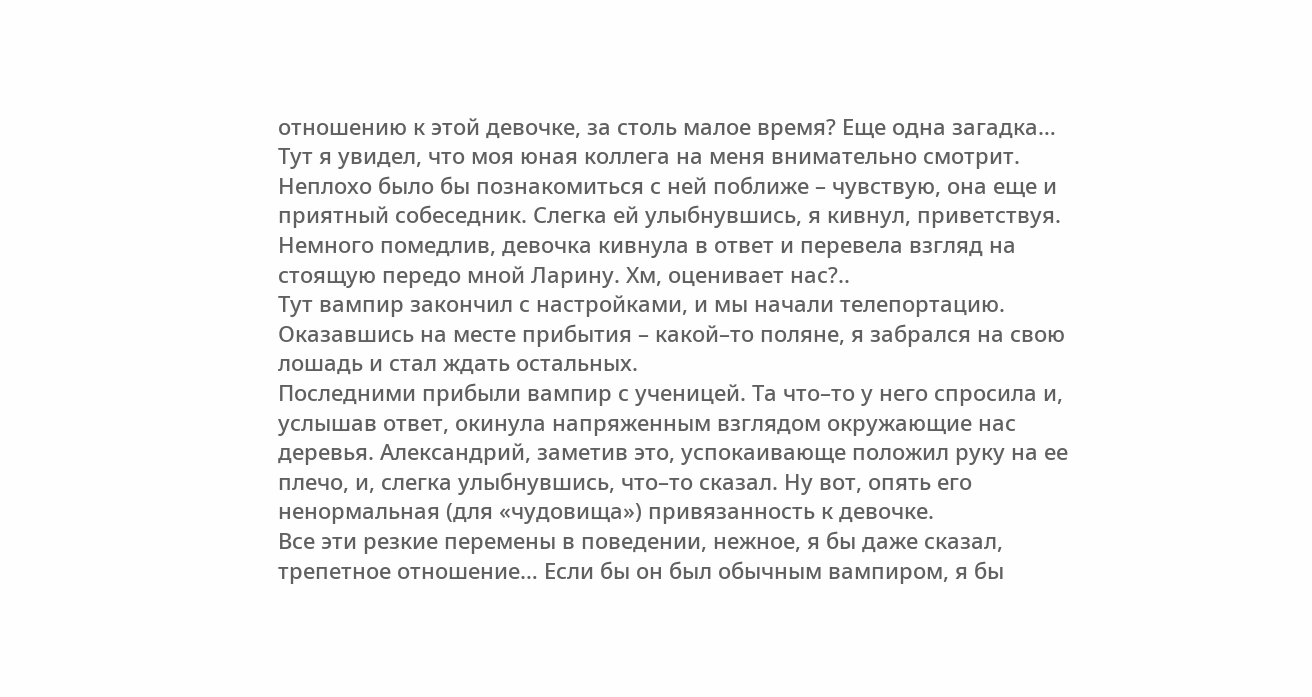отношению к этой девочке, за столь малое время? Еще одна загадка…
Тут я увидел, что моя юная коллега на меня внимательно смотрит. Неплохо было бы познакомиться с ней поближе – чувствую, она еще и приятный собеседник. Слегка ей улыбнувшись, я кивнул, приветствуя. Немного помедлив, девочка кивнула в ответ и перевела взгляд на стоящую передо мной Ларину. Хм, оценивает нас?..
Тут вампир закончил с настройками, и мы начали телепортацию.
Оказавшись на месте прибытия – какой–то поляне, я забрался на свою лошадь и стал ждать остальных.
Последними прибыли вампир с ученицей. Та что–то у него спросила и, услышав ответ, окинула напряженным взглядом окружающие нас деревья. Александрий, заметив это, успокаивающе положил руку на ее плечо, и, слегка улыбнувшись, что–то сказал. Ну вот, опять его ненормальная (для «чудовища») привязанность к девочке.
Все эти резкие перемены в поведении, нежное, я бы даже сказал, трепетное отношение… Если бы он был обычным вампиром, я бы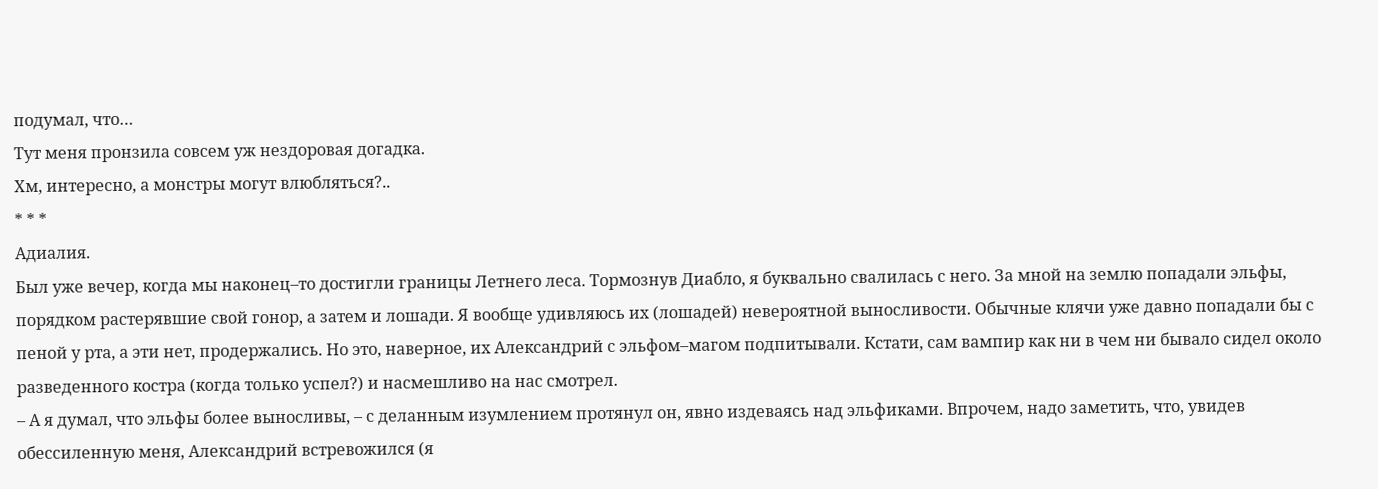подумал, что…
Тут меня пронзила совсем уж нездоровая догадка.
Хм, интересно, а монстры могут влюбляться?..
* * *
Адиалия.
Был уже вечер, когда мы наконец–то достигли границы Летнего леса. Тормознув Диабло, я буквально свалилась с него. За мной на землю попадали эльфы, порядком растерявшие свой гонор, а затем и лошади. Я вообще удивляюсь их (лошадей) невероятной выносливости. Обычные клячи уже давно попадали бы с пеной у рта, а эти нет, продержались. Но это, наверное, их Александрий с эльфом–магом подпитывали. Кстати, сам вампир как ни в чем ни бывало сидел около разведенного костра (когда только успел?) и насмешливо на нас смотрел.
– А я думал, что эльфы более выносливы, – с деланным изумлением протянул он, явно издеваясь над эльфиками. Впрочем, надо заметить, что, увидев обессиленную меня, Александрий встревожился (я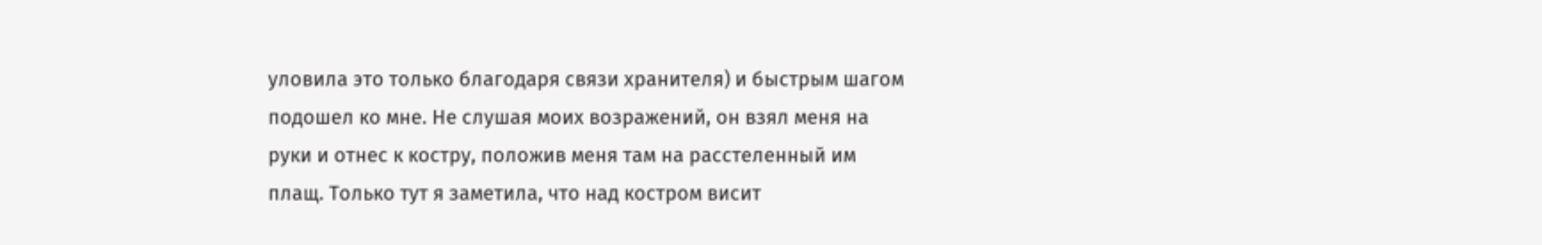уловила это только благодаря связи хранителя) и быстрым шагом подошел ко мне. Не слушая моих возражений, он взял меня на руки и отнес к костру, положив меня там на расстеленный им плащ. Только тут я заметила, что над костром висит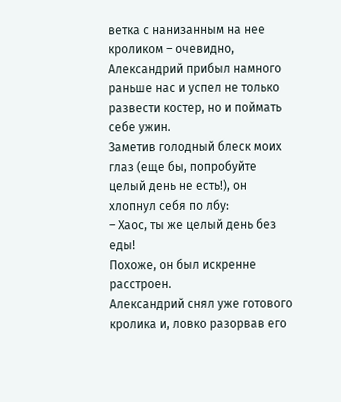ветка с нанизанным на нее кроликом – очевидно, Александрий прибыл намного раньше нас и успел не только развести костер, но и поймать себе ужин.
Заметив голодный блеск моих глаз (еще бы, попробуйте целый день не есть!), он хлопнул себя по лбу:
– Хаос, ты же целый день без еды!
Похоже, он был искренне расстроен.
Александрий снял уже готового кролика и, ловко разорвав его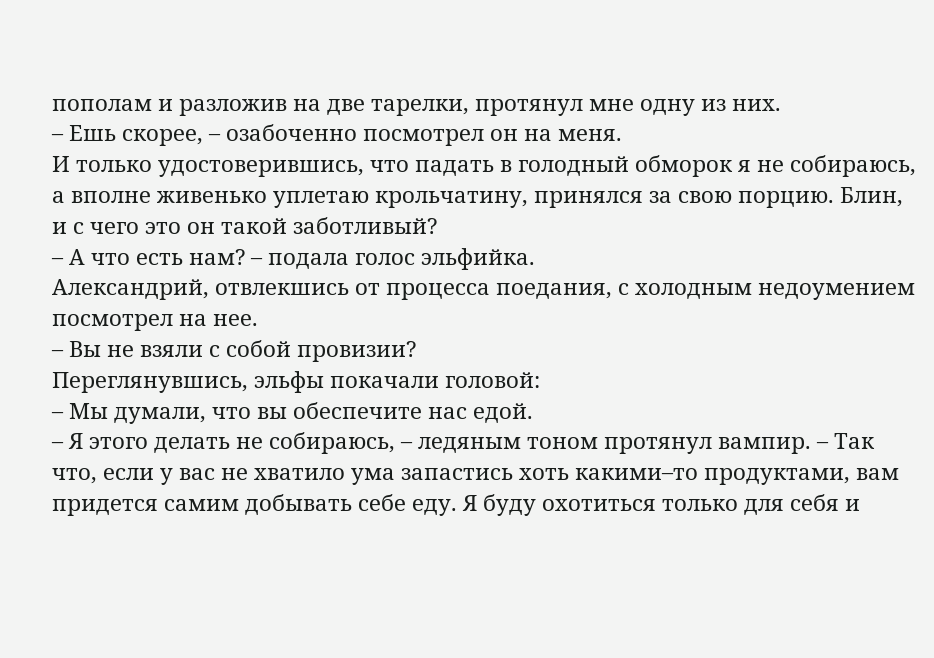пополам и разложив на две тарелки, протянул мне одну из них.
– Ешь скорее, – озабоченно посмотрел он на меня.
И только удостоверившись, что падать в голодный обморок я не собираюсь, а вполне живенько уплетаю крольчатину, принялся за свою порцию. Блин, и с чего это он такой заботливый?
– А что есть нам? – подала голос эльфийка.
Александрий, отвлекшись от процесса поедания, с холодным недоумением посмотрел на нее.
– Вы не взяли с собой провизии?
Переглянувшись, эльфы покачали головой:
– Мы думали, что вы обеспечите нас едой.
– Я этого делать не собираюсь, – ледяным тоном протянул вампир. – Так что, если у вас не хватило ума запастись хоть какими–то продуктами, вам придется самим добывать себе еду. Я буду охотиться только для себя и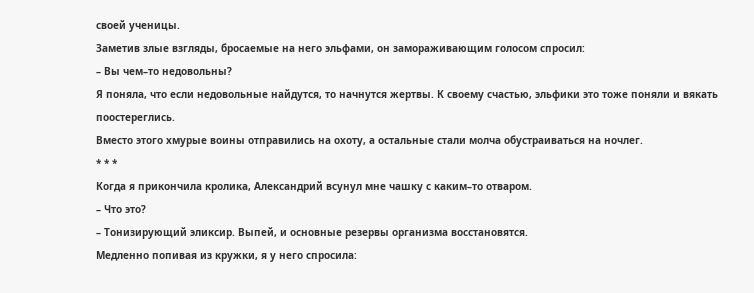своей ученицы.
Заметив злые взгляды, бросаемые на него эльфами, он замораживающим голосом спросил:
– Вы чем–то недовольны?
Я поняла, что если недовольные найдутся, то начнутся жертвы. К своему счастью, эльфики это тоже поняли и вякать поостереглись.
Вместо этого хмурые воины отправились на охоту, а остальные стали молча обустраиваться на ночлег.
* * *
Когда я прикончила кролика, Александрий всунул мне чашку с каким–то отваром.
– Что это?
– Тонизирующий эликсир. Выпей, и основные резервы организма восстановятся.
Медленно попивая из кружки, я у него спросила: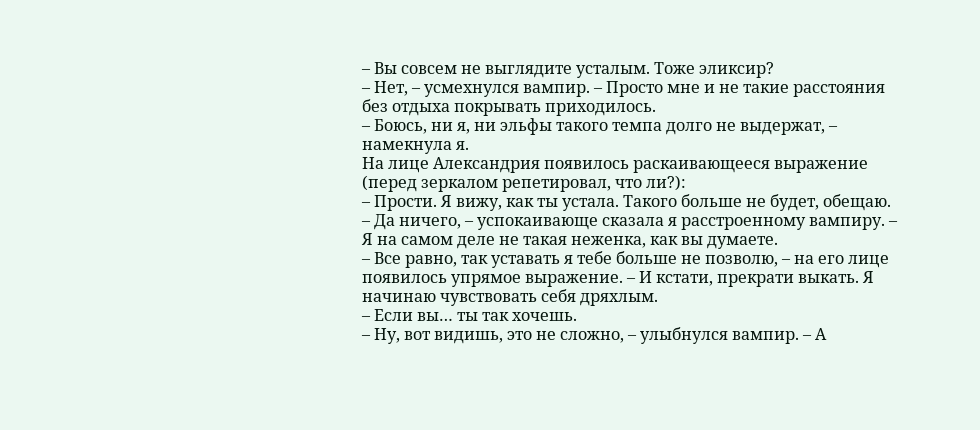– Вы совсем не выглядите усталым. Тоже эликсир?
– Нет, – усмехнулся вампир. – Просто мне и не такие расстояния без отдыха покрывать приходилось.
– Боюсь, ни я, ни эльфы такого темпа долго не выдержат, – намекнула я.
На лице Александрия появилось раскаивающееся выражение (перед зеркалом репетировал, что ли?):
– Прости. Я вижу, как ты устала. Такого больше не будет, обещаю.
– Да ничего, – успокаивающе сказала я расстроенному вампиру. – Я на самом деле не такая неженка, как вы думаете.
– Все равно, так уставать я тебе больше не позволю, – на его лице появилось упрямое выражение. – И кстати, прекрати выкать. Я начинаю чувствовать себя дряхлым.
– Если вы… ты так хочешь.
– Ну, вот видишь, это не сложно, – улыбнулся вампир. – А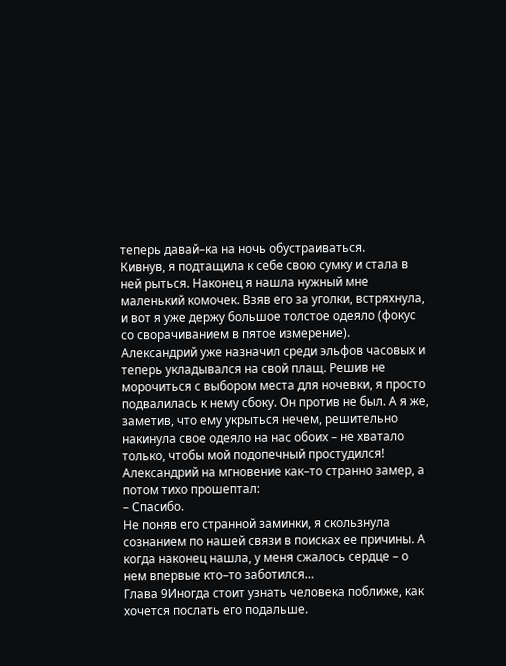теперь давай–ка на ночь обустраиваться.
Кивнув, я подтащила к себе свою сумку и стала в ней рыться. Наконец я нашла нужный мне маленький комочек. Взяв его за уголки, встряхнула, и вот я уже держу большое толстое одеяло (фокус со сворачиванием в пятое измерение).
Александрий уже назначил среди эльфов часовых и теперь укладывался на свой плащ. Решив не морочиться с выбором места для ночевки, я просто подвалилась к нему сбоку. Он против не был. А я же, заметив, что ему укрыться нечем, решительно накинула свое одеяло на нас обоих – не хватало только, чтобы мой подопечный простудился! Александрий на мгновение как–то странно замер, а потом тихо прошептал:
– Спасибо.
Не поняв его странной заминки, я скользнула сознанием по нашей связи в поисках ее причины. А когда наконец нашла, у меня сжалось сердце – о нем впервые кто–то заботился…
Глава 9Иногда стоит узнать человека поближе, как хочется послать его подальше.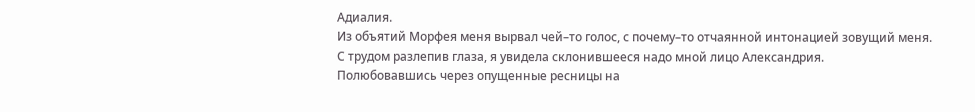Адиалия.
Из объятий Морфея меня вырвал чей–то голос, с почему–то отчаянной интонацией зовущий меня.
С трудом разлепив глаза, я увидела склонившееся надо мной лицо Александрия.
Полюбовавшись через опущенные ресницы на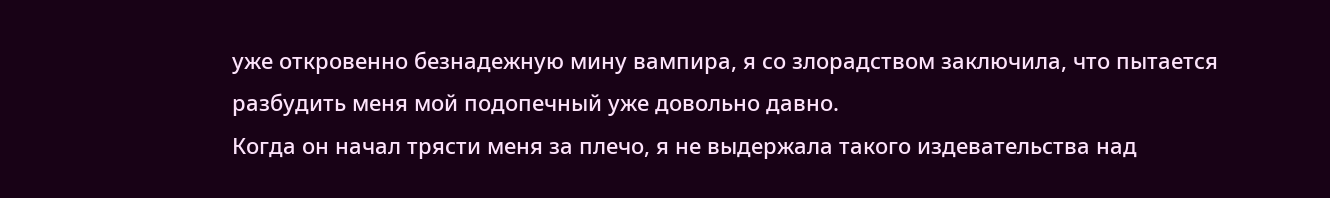уже откровенно безнадежную мину вампира, я со злорадством заключила, что пытается разбудить меня мой подопечный уже довольно давно.
Когда он начал трясти меня за плечо, я не выдержала такого издевательства над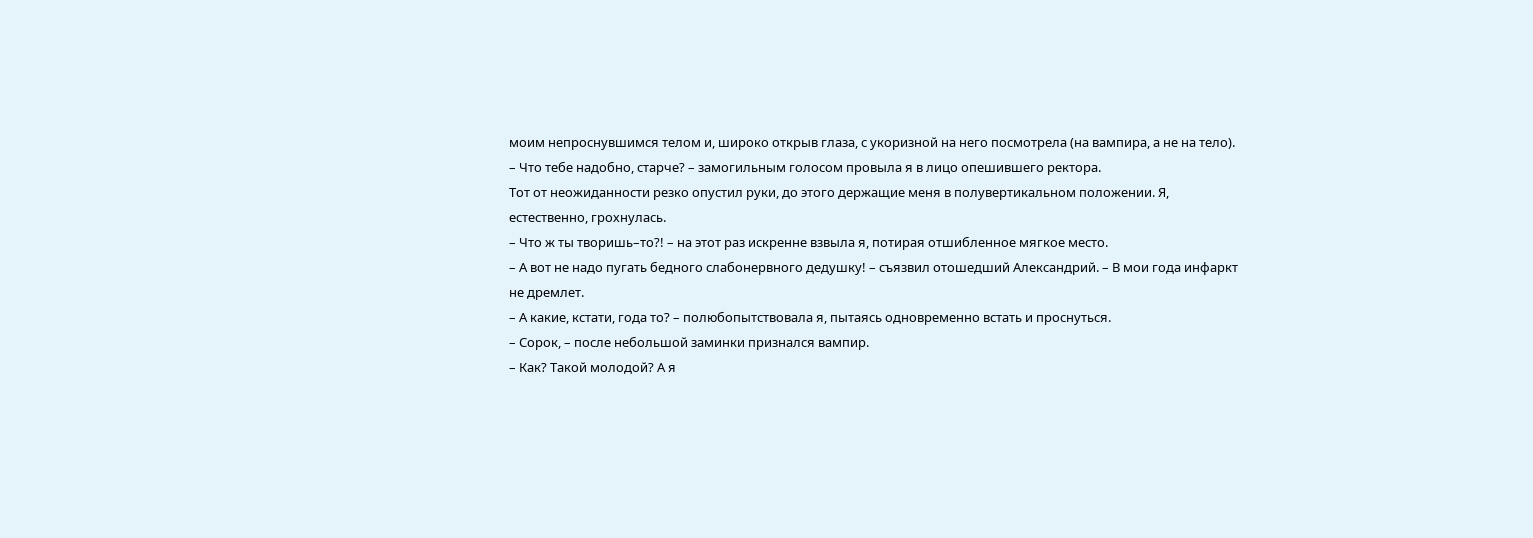моим непроснувшимся телом и, широко открыв глаза, с укоризной на него посмотрела (на вампира, а не на тело).
– Что тебе надобно, старче? – замогильным голосом провыла я в лицо опешившего ректора.
Тот от неожиданности резко опустил руки, до этого держащие меня в полувертикальном положении. Я, естественно, грохнулась.
– Что ж ты творишь–то?! – на этот раз искренне взвыла я, потирая отшибленное мягкое место.
– А вот не надо пугать бедного слабонервного дедушку! – съязвил отошедший Александрий. – В мои года инфаркт не дремлет.
– А какие, кстати, года то? – полюбопытствовала я, пытаясь одновременно встать и проснуться.
– Сорок, – после небольшой заминки признался вампир.
– Как? Такой молодой? А я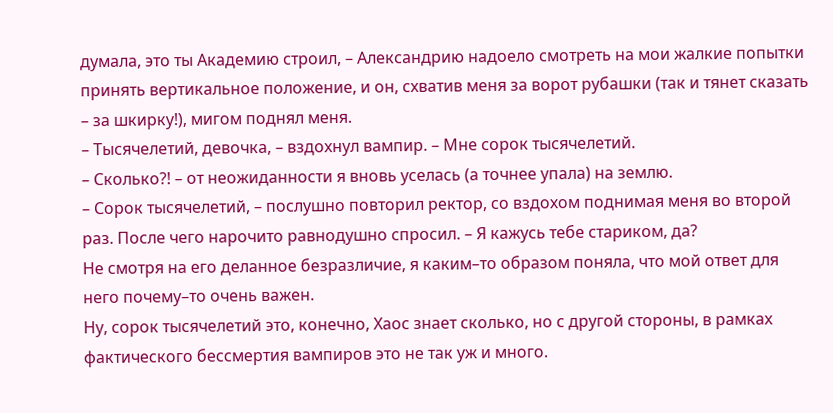думала, это ты Академию строил, – Александрию надоело смотреть на мои жалкие попытки принять вертикальное положение, и он, схватив меня за ворот рубашки (так и тянет сказать – за шкирку!), мигом поднял меня.
– Тысячелетий, девочка, – вздохнул вампир. – Мне сорок тысячелетий.
– Сколько?! – от неожиданности я вновь уселась (а точнее упала) на землю.
– Сорок тысячелетий, – послушно повторил ректор, со вздохом поднимая меня во второй раз. После чего нарочито равнодушно спросил. – Я кажусь тебе стариком, да?
Не смотря на его деланное безразличие, я каким–то образом поняла, что мой ответ для него почему–то очень важен.
Ну, сорок тысячелетий это, конечно, Хаос знает сколько, но с другой стороны, в рамках фактического бессмертия вампиров это не так уж и много.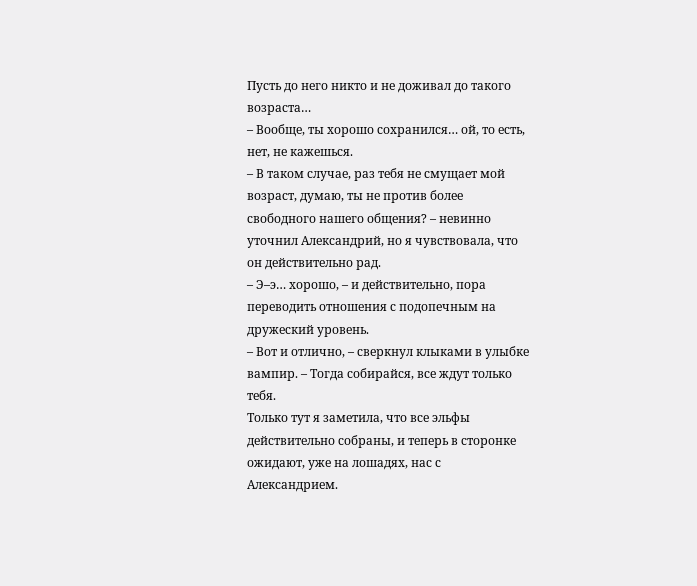Пусть до него никто и не доживал до такого возраста…
– Вообще, ты хорошо сохранился… ой, то есть, нет, не кажешься.
– В таком случае, раз тебя не смущает мой возраст, думаю, ты не против более свободного нашего общения? – невинно уточнил Александрий, но я чувствовала, что он действительно рад.
– Э–э… хорошо, – и действительно, пора переводить отношения с подопечным на дружеский уровень.
– Вот и отлично, – сверкнул клыками в улыбке вампир. – Тогда собирайся, все ждут только тебя.
Только тут я заметила, что все эльфы действительно собраны, и теперь в сторонке ожидают, уже на лошадях, нас с Александрием.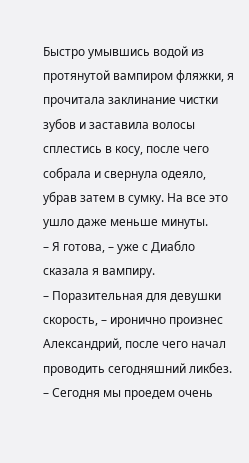Быстро умывшись водой из протянутой вампиром фляжки, я прочитала заклинание чистки зубов и заставила волосы сплестись в косу, после чего собрала и свернула одеяло, убрав затем в сумку. На все это ушло даже меньше минуты.
– Я готова, – уже с Диабло сказала я вампиру.
– Поразительная для девушки скорость, – иронично произнес Александрий, после чего начал проводить сегодняшний ликбез. – Сегодня мы проедем очень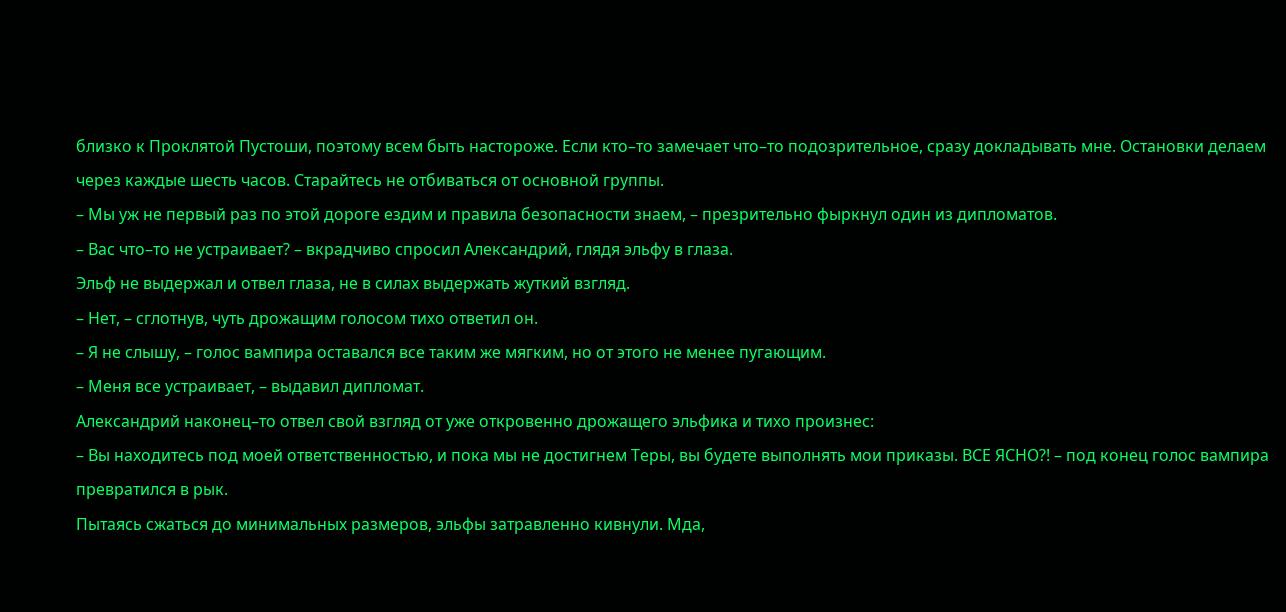близко к Проклятой Пустоши, поэтому всем быть настороже. Если кто–то замечает что–то подозрительное, сразу докладывать мне. Остановки делаем через каждые шесть часов. Старайтесь не отбиваться от основной группы.
– Мы уж не первый раз по этой дороге ездим и правила безопасности знаем, – презрительно фыркнул один из дипломатов.
– Вас что–то не устраивает? – вкрадчиво спросил Александрий, глядя эльфу в глаза.
Эльф не выдержал и отвел глаза, не в силах выдержать жуткий взгляд.
– Нет, – сглотнув, чуть дрожащим голосом тихо ответил он.
– Я не слышу, – голос вампира оставался все таким же мягким, но от этого не менее пугающим.
– Меня все устраивает, – выдавил дипломат.
Александрий наконец–то отвел свой взгляд от уже откровенно дрожащего эльфика и тихо произнес:
– Вы находитесь под моей ответственностью, и пока мы не достигнем Теры, вы будете выполнять мои приказы. ВСЕ ЯСНО?! – под конец голос вампира превратился в рык.
Пытаясь сжаться до минимальных размеров, эльфы затравленно кивнули. Мда,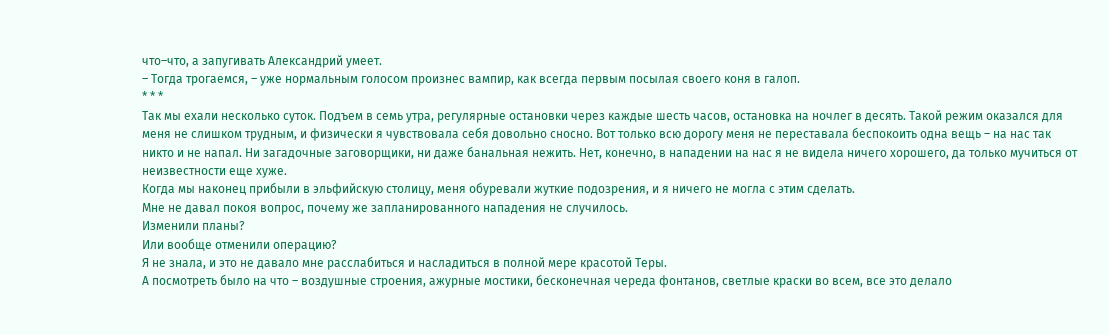что–что, а запугивать Александрий умеет.
– Тогда трогаемся, – уже нормальным голосом произнес вампир, как всегда первым посылая своего коня в галоп.
* * *
Так мы ехали несколько суток. Подъем в семь утра, регулярные остановки через каждые шесть часов, остановка на ночлег в десять. Такой режим оказался для меня не слишком трудным, и физически я чувствовала себя довольно сносно. Вот только всю дорогу меня не переставала беспокоить одна вещь – на нас так никто и не напал. Ни загадочные заговорщики, ни даже банальная нежить. Нет, конечно, в нападении на нас я не видела ничего хорошего, да только мучиться от неизвестности еще хуже.
Когда мы наконец прибыли в эльфийскую столицу, меня обуревали жуткие подозрения, и я ничего не могла с этим сделать.
Мне не давал покоя вопрос, почему же запланированного нападения не случилось.
Изменили планы?
Или вообще отменили операцию?
Я не знала, и это не давало мне расслабиться и насладиться в полной мере красотой Теры.
А посмотреть было на что – воздушные строения, ажурные мостики, бесконечная череда фонтанов, светлые краски во всем, все это делало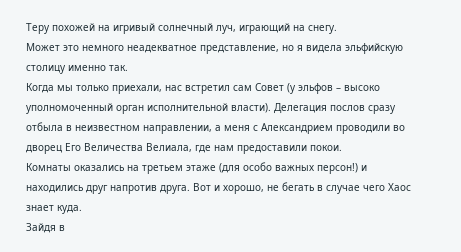Теру похожей на игривый солнечный луч, играющий на снегу.
Может это немного неадекватное представление, но я видела эльфийскую столицу именно так.
Когда мы только приехали, нас встретил сам Совет (у эльфов – высоко уполномоченный орган исполнительной власти). Делегация послов сразу отбыла в неизвестном направлении, а меня с Александрием проводили во дворец Его Величества Велиала, где нам предоставили покои.
Комнаты оказались на третьем этаже (для особо важных персон!) и находились друг напротив друга. Вот и хорошо, не бегать в случае чего Хаос знает куда.
Зайдя в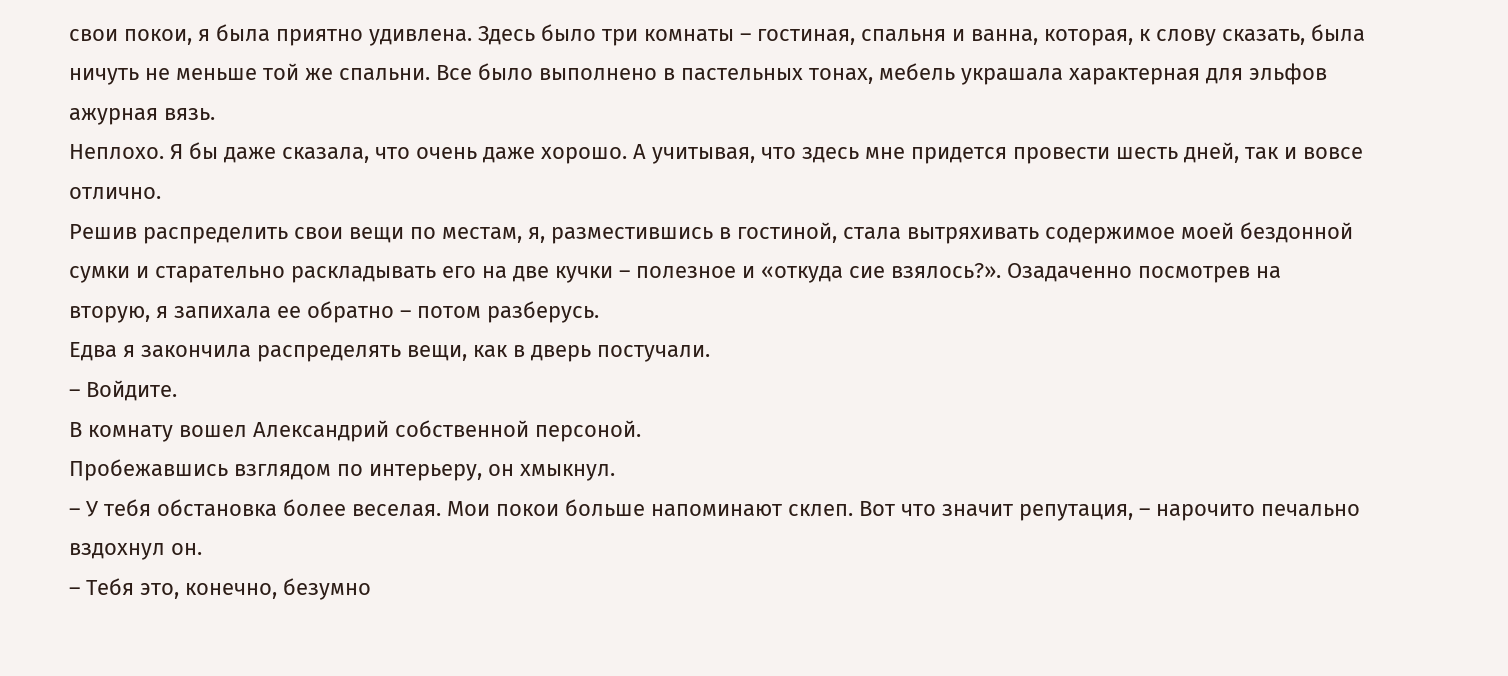свои покои, я была приятно удивлена. Здесь было три комнаты – гостиная, спальня и ванна, которая, к слову сказать, была ничуть не меньше той же спальни. Все было выполнено в пастельных тонах, мебель украшала характерная для эльфов ажурная вязь.
Неплохо. Я бы даже сказала, что очень даже хорошо. А учитывая, что здесь мне придется провести шесть дней, так и вовсе отлично.
Решив распределить свои вещи по местам, я, разместившись в гостиной, стала вытряхивать содержимое моей бездонной сумки и старательно раскладывать его на две кучки – полезное и «откуда сие взялось?». Озадаченно посмотрев на вторую, я запихала ее обратно – потом разберусь.
Едва я закончила распределять вещи, как в дверь постучали.
– Войдите.
В комнату вошел Александрий собственной персоной.
Пробежавшись взглядом по интерьеру, он хмыкнул.
– У тебя обстановка более веселая. Мои покои больше напоминают склеп. Вот что значит репутация, – нарочито печально вздохнул он.
– Тебя это, конечно, безумно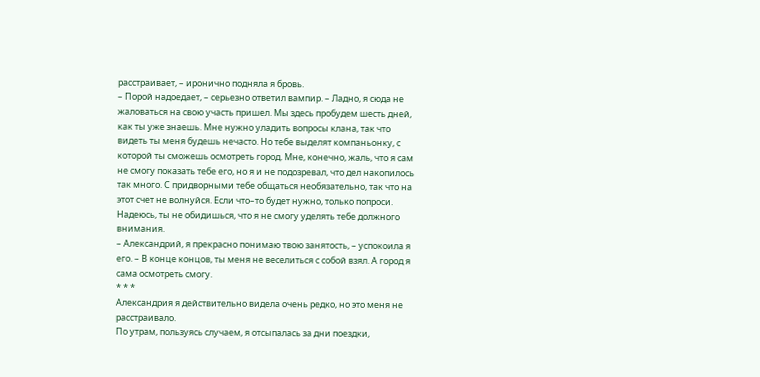расстраивает, – иронично подняла я бровь.
– Порой надоедает, – серьезно ответил вампир. – Ладно, я сюда не жаловаться на свою участь пришел. Мы здесь пробудем шесть дней, как ты уже знаешь. Мне нужно уладить вопросы клана, так что видеть ты меня будешь нечасто. Но тебе выделят компаньонку, с которой ты сможешь осмотреть город. Мне, конечно, жаль, что я сам не смогу показать тебе его, но я и не подозревал, что дел накопилось так много. С придворными тебе общаться необязательно, так что на этот счет не волнуйся. Если что–то будет нужно, только попроси. Надеюсь, ты не обидишься, что я не смогу уделять тебе должного внимания.
– Александрий, я прекрасно понимаю твою занятость, – успокоила я его. – В конце концов, ты меня не веселиться с собой взял. А город я сама осмотреть смогу.
* * *
Александрия я действительно видела очень редко, но это меня не расстраивало.
По утрам, пользуясь случаем, я отсыпалась за дни поездки,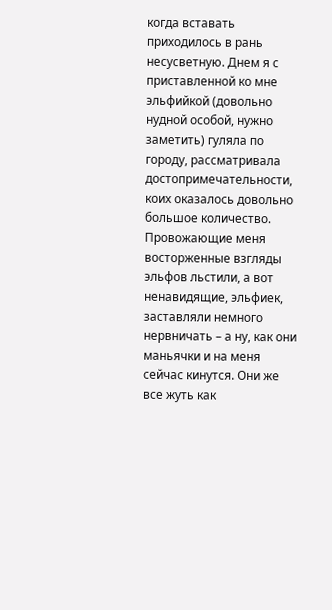когда вставать приходилось в рань несусветную. Днем я с приставленной ко мне эльфийкой (довольно нудной особой, нужно заметить) гуляла по городу, рассматривала достопримечательности, коих оказалось довольно большое количество. Провожающие меня восторженные взгляды эльфов льстили, а вот ненавидящие, эльфиек, заставляли немного нервничать – а ну, как они маньячки и на меня сейчас кинутся. Они же все жуть как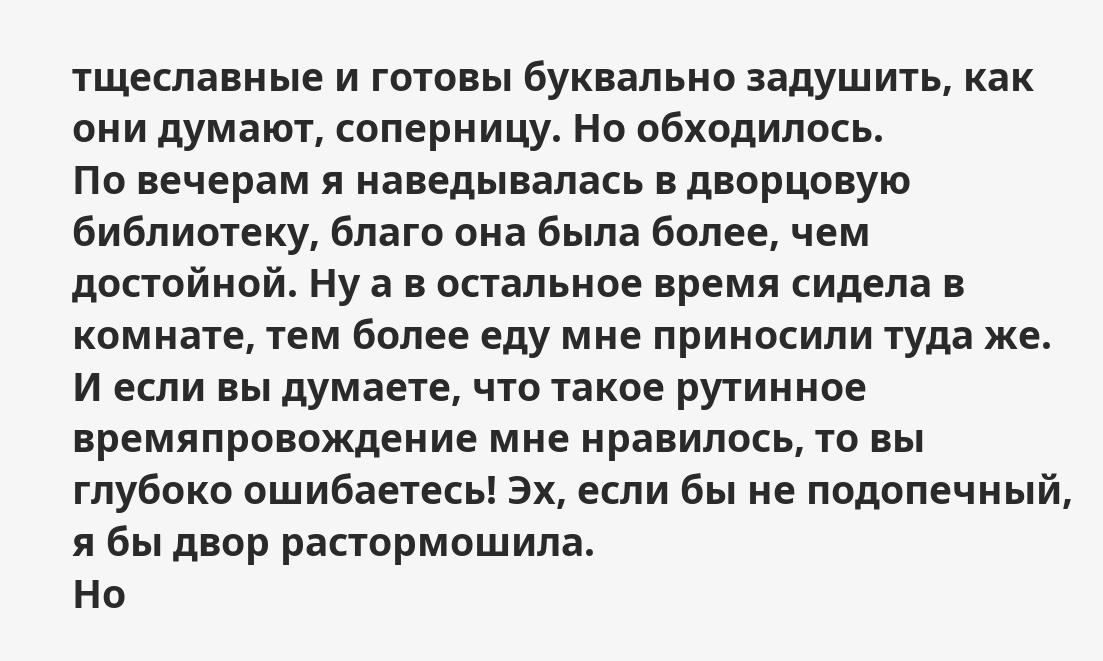тщеславные и готовы буквально задушить, как они думают, соперницу. Но обходилось.
По вечерам я наведывалась в дворцовую библиотеку, благо она была более, чем достойной. Ну а в остальное время сидела в комнате, тем более еду мне приносили туда же.
И если вы думаете, что такое рутинное времяпровождение мне нравилось, то вы глубоко ошибаетесь! Эх, если бы не подопечный, я бы двор растормошила.
Но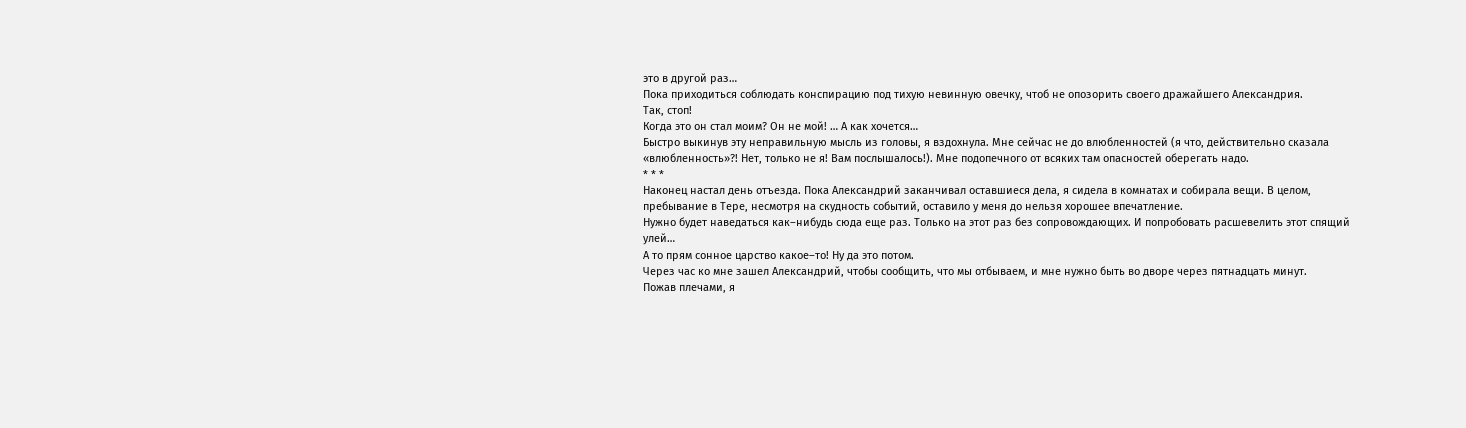это в другой раз…
Пока приходиться соблюдать конспирацию под тихую невинную овечку, чтоб не опозорить своего дражайшего Александрия.
Так, стоп!
Когда это он стал моим? Он не мой! … А как хочется…
Быстро выкинув эту неправильную мысль из головы, я вздохнула. Мне сейчас не до влюбленностей (я что, действительно сказала «влюбленность»?! Нет, только не я! Вам послышалось!). Мне подопечного от всяких там опасностей оберегать надо.
* * *
Наконец настал день отъезда. Пока Александрий заканчивал оставшиеся дела, я сидела в комнатах и собирала вещи. В целом, пребывание в Тере, несмотря на скудность событий, оставило у меня до нельзя хорошее впечатление.
Нужно будет наведаться как–нибудь сюда еще раз. Только на этот раз без сопровождающих. И попробовать расшевелить этот спящий улей…
А то прям сонное царство какое–то! Ну да это потом.
Через час ко мне зашел Александрий, чтобы сообщить, что мы отбываем, и мне нужно быть во дворе через пятнадцать минут.
Пожав плечами, я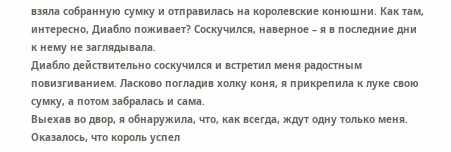взяла собранную сумку и отправилась на королевские конюшни. Как там, интересно, Диабло поживает? Соскучился, наверное – я в последние дни к нему не заглядывала.
Диабло действительно соскучился и встретил меня радостным повизгиванием. Ласково погладив холку коня, я прикрепила к луке свою сумку, а потом забралась и сама.
Выехав во двор, я обнаружила, что, как всегда, ждут одну только меня. Оказалось, что король успел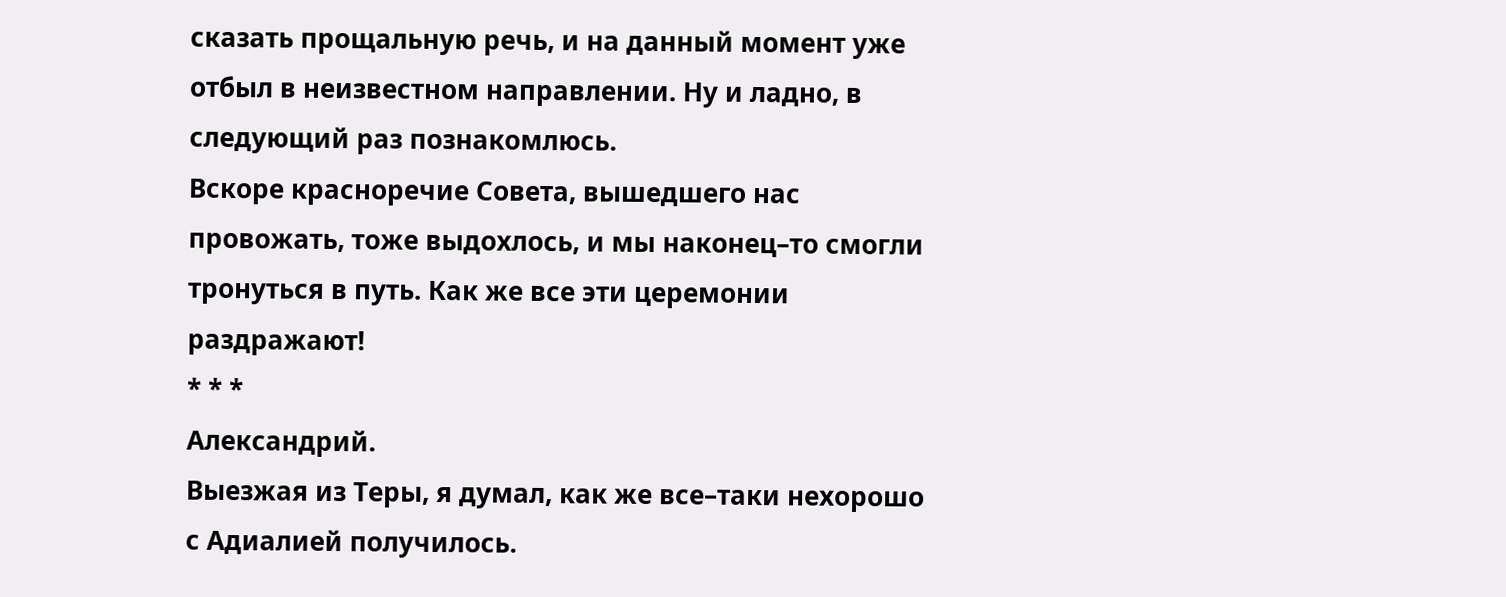сказать прощальную речь, и на данный момент уже отбыл в неизвестном направлении. Ну и ладно, в следующий раз познакомлюсь.
Вскоре красноречие Совета, вышедшего нас провожать, тоже выдохлось, и мы наконец–то смогли тронуться в путь. Как же все эти церемонии раздражают!
* * *
Александрий.
Выезжая из Теры, я думал, как же все–таки нехорошо с Адиалией получилось.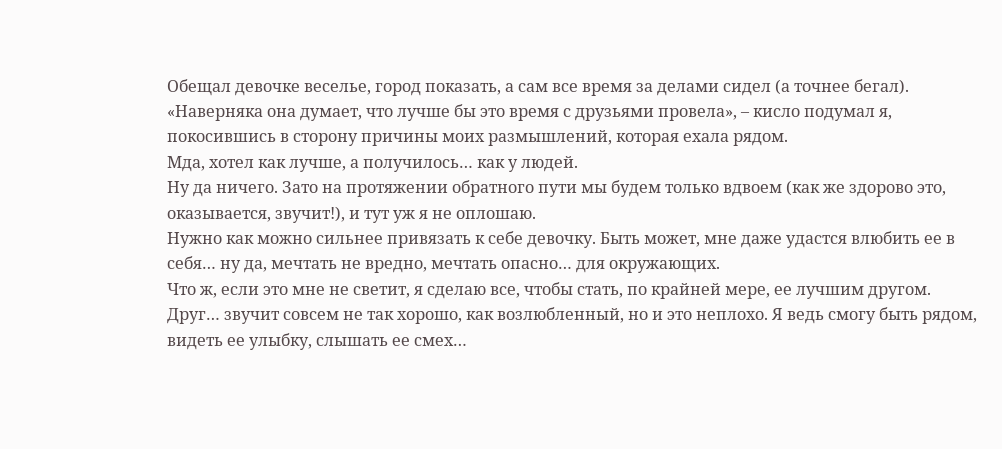Обещал девочке веселье, город показать, а сам все время за делами сидел (а точнее бегал).
«Наверняка она думает, что лучше бы это время с друзьями провела», – кисло подумал я, покосившись в сторону причины моих размышлений, которая ехала рядом.
Мда, хотел как лучше, а получилось… как у людей.
Ну да ничего. Зато на протяжении обратного пути мы будем только вдвоем (как же здорово это, оказывается, звучит!), и тут уж я не оплошаю.
Нужно как можно сильнее привязать к себе девочку. Быть может, мне даже удастся влюбить ее в себя… ну да, мечтать не вредно, мечтать опасно… для окружающих.
Что ж, если это мне не светит, я сделаю все, чтобы стать, по крайней мере, ее лучшим другом.
Друг… звучит совсем не так хорошо, как возлюбленный, но и это неплохо. Я ведь смогу быть рядом, видеть ее улыбку, слышать ее смех…